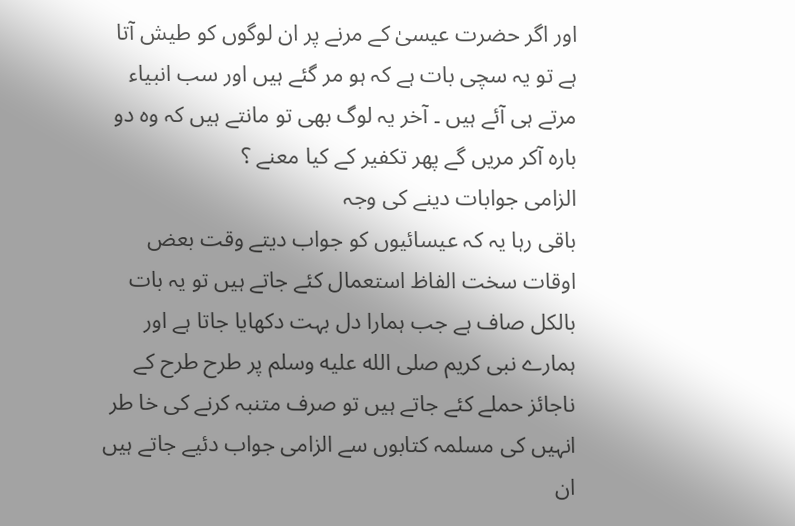اور اگر حضرت عیسیٰ کے مرنے پر ان لوگوں کو طیش آتا ہے تو یہ سچی بات ہے کہ ہو مر گئے ہیں اور سب انبیاء مرتے ہی آئے ہیں ۔ آخر یہ لوگ بھی تو مانتے ہیں کہ وہ دو بارہ آکر مریں گے پھر تکفیر کے کیا معنے ؟
الزامی جوابات دینے کی وجہ
باقی رہا یہ کہ عیسائیوں کو جواب دیتے وقت بعض اوقات سخت الفاظ استعمال کئے جاتے ہیں تو یہ بات بالکل صاف ہے جب ہمارا دل بہت دکھایا جاتا ہے اور ہمارے نبی کریم صلى الله عليه وسلم پر طرح طرح کے ناجائز حملے کئے جاتے ہیں تو صرف متنبہ کرنے کی خا طر انہیں کی مسلمہ کتابوں سے الزامی جواب دئیے جاتے ہیں ان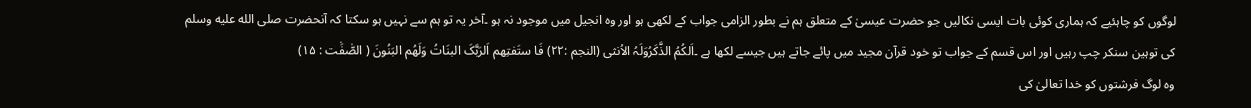لوگوں کو چاہئیے کہ ہماری کوئی بات ایسی نکالیں جو حضرت عیسیٰ کے متعلق ہم نے بطور الزامی جواب کے لکھی ہو اور وہ انجیل میں موجود نہ ہو ۔آخر یہ تو ہم سے نہیں ہو سکتا کہ آنحضرت صلى الله عليه وسلم کی توہین سنکر چپ رہیں اور اس قسم کے جواب تو خود قرآن مجید میں پائے جاتے ہیں جیسے لکھا ہے ۔اَلکُمُ الذَّکَرُوَلَہُ الاُنثی (النجم :۲۲) فَا ستَفتِھم اَلرَبَّکَ البنَاتُ وَلَھُم البَنُونَ ( الصّٰفَٰت : ۱۵)
وہ لوگ فرشتوں کو خدا تعالیٰ کی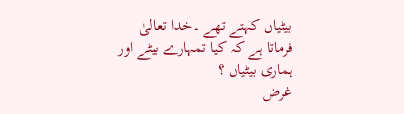بیٹیاں کہتے تھے ۔خدا تعالیٰ فرماتا ہے کہ کیا تمہارے بیٹے اور ہماری بیٹیاں ؟
غرض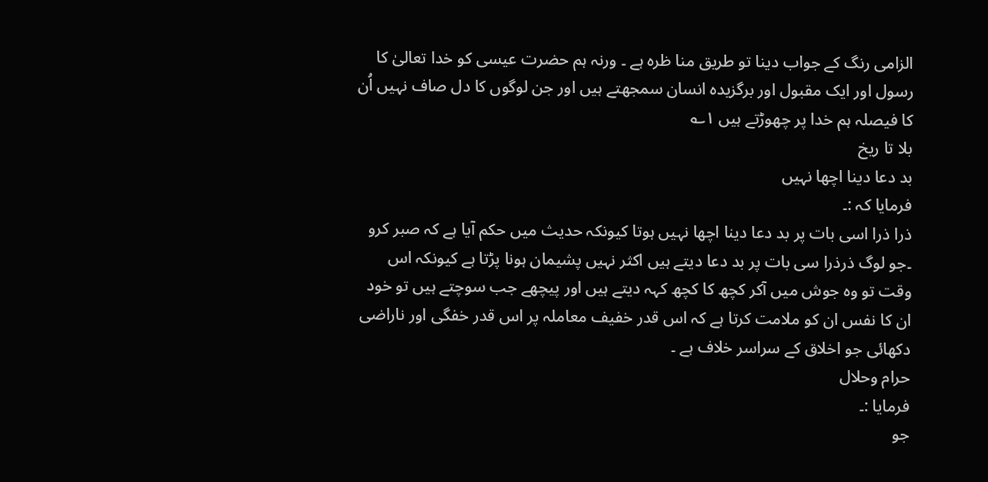الزامی رنگ کے جواب دینا تو طریق منا ظرہ ہے ۔ ورنہ ہم حضرت عیسی کو خدا تعالیٰ کا رسول اور ایک مقبول اور برگزیدہ انسان سمجھتے ہیں اور جن لوگوں کا دل صاف نہیں اُن کا فیصلہ ہم خدا پر چھوڑتے ہیں ۱؎
بلا تا ریخ
بد دعا دینا اچھا نہیں
فرمایا کہ :۔
ذرا ذرا اسی بات پر بد دعا دینا اچھا نہیں ہوتا کیونکہ حدیث میں حکم آیا ہے کہ صبر کرو ۔جو لوگ ذرذرا سی بات پر بد دعا دیتے ہیں اکثر نہیں پشیمان ہونا پڑتا ہے کیونکہ اس وقت تو وہ جوش میں آکر کچھ کا کچھ کہہ دیتے ہیں اور پیچھے جب سوچتے ہیں تو خود ان کا نفس ان کو ملامت کرتا ہے کہ اس قدر خفیف معاملہ پر اس قدر خفگی اور ناراضی دکھائی جو اخلاق کے سراسر خلاف ہے ۔
حرام وحلال
فرمایا :۔
جو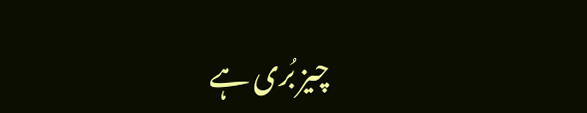چیز بُری ہے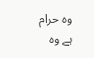وہ حرام ہے وہ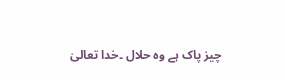چیز پاک ہے وہ حلال ۔خدا تعالیٰ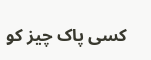کسی پاک چیز کو